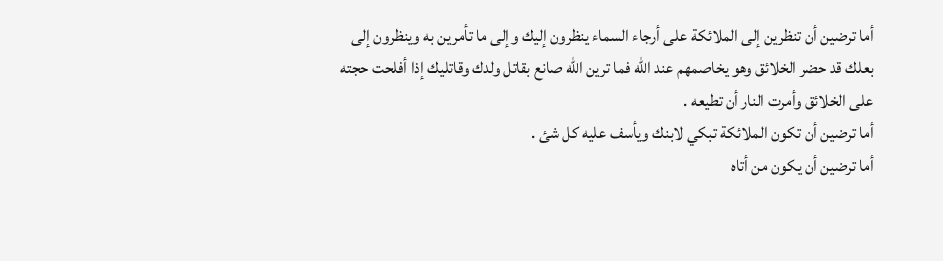أما ترضين أن تنظرين إلى الملائكة على أرجاء السماء ينظرون إليك وإلى ما تأمرين به وينظرون إلى بعلك قد حضر الخلائق وهو يخاصمهم عند الله فما ترين الله صانع بقاتل ولدك وقاتليك إذا أفلحت حجته على الخلائق وأمرت النار أن تطيعه .
أما ترضين أن تكون الملائكة تبكي لابنك ويأسف عليه كل شئ .
أما ترضين أن يكون من أتاه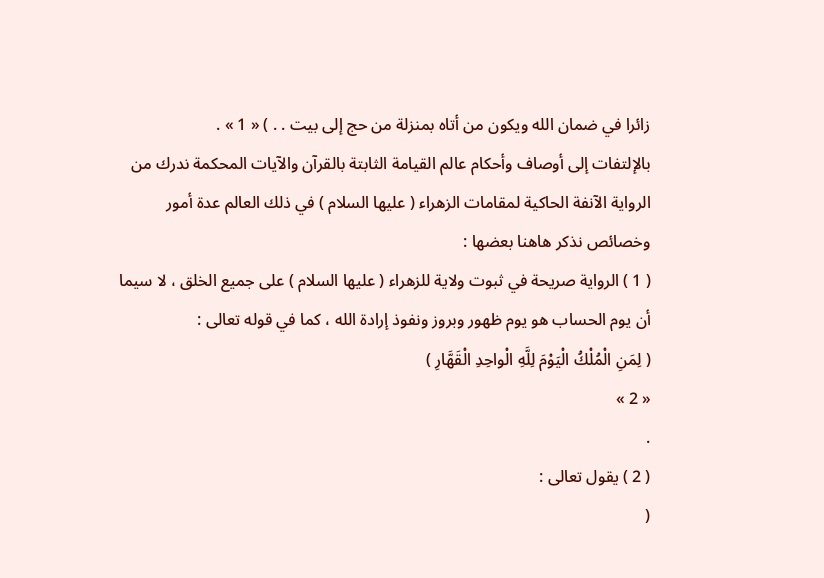زائرا في ضمان الله ويكون من أتاه بمنزلة من حج إلى بيت . . ) « 1 » .
بالإلتفات إلى أوصاف وأحكام عالم القيامة الثابتة بالقرآن والآيات المحكمة ندرك من الرواية الآنفة الحاكية لمقامات الزهراء ( عليها السلام ) في ذلك العالم عدة أمور وخصائص نذكر هاهنا بعضها :
( 1 ) الرواية صريحة في ثبوت ولاية للزهراء ( عليها السلام ) على جميع الخلق ، لا سيما أن يوم الحساب هو يوم ظهور وبروز ونفوذ إرادة الله ، كما في قوله تعالى :
( لِمَنِ الْمُلْكُ الْيَوْمَ لِلَّهِ الْواحِدِ الْقَهَّارِ )
« 2 »
.
( 2 ) يقول تعالى :
(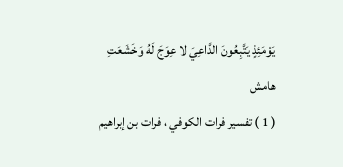يَوْمَئِذٍ يَتَّبِعُونَ الدَّاعِيَ لا عِوَجَ لَهُ وَخَشَعَتِ
هامش
( 1 ) تفسير فرات الكوفي ، فرات بن إبراهيم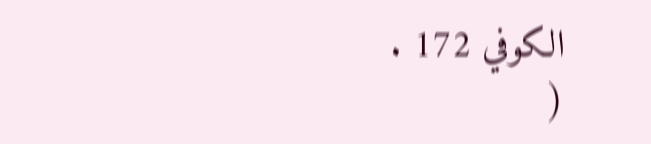الكوفي 172 .
(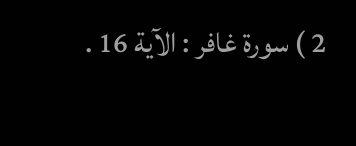2 ) سورة غافر : الآية 16 .